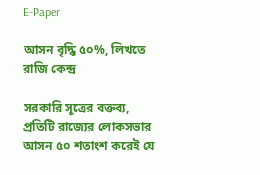E-Paper

আসন বৃদ্ধি ৫০%, লিখতে রাজি কেন্দ্র

সরকারি সূত্রের বক্তব্য, প্রতিটি রাজ্যের লোকসভার আসন ৫০ শতাংশ করেই যে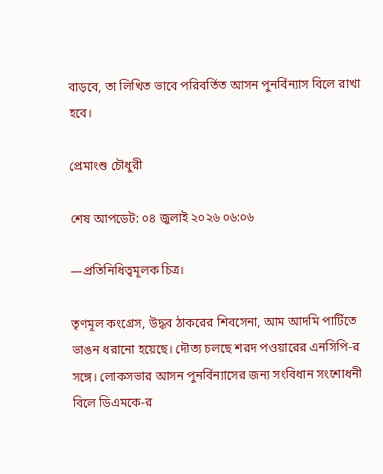বাড়বে, তা লিখিত ভাবে পরিবর্তিত আসন পুনর্বিন্যাস বিলে রাখা হবে।

প্রেমাংশু চৌধুরী

শেষ আপডেট: ০৪ জুলাই ২০২৬ ০৬:০৬

—প্রতিনিধিত্বমূলক চিত্র।

তৃণমূল কংগ্রেস, উদ্ধব ঠাকরের শিবসেনা, আম আদমি পার্টিতে ভাঙন ধরানো হয়েছে। দৌত্য চলছে শরদ পওয়ারের এনসিপি-র সঙ্গে। লোকসভার আসন পুনর্বিন্যাসের জন্য সংবিধান সংশোধনী বিলে ডিএমকে-র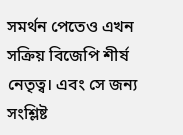সমর্থন পেতেও এখন সক্রিয় বিজেপি শীর্ষ নেতৃত্ব। এব‌ং সে জন্য সংশ্লিষ্ট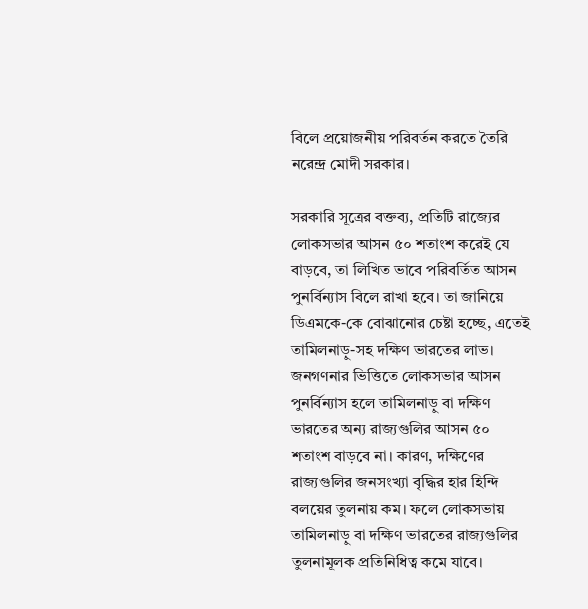বিলে প্রয়োজনীয় পরিবর্তন করতে তৈরি নরেন্দ্র মোদী সরকার।

সরকারি সূত্রের বক্তব্য, প্রতিটি রাজ্যের লোকসভার আসন ৫০ শতাংশ করেই যে বাড়বে, তা লিখিত ভাবে পরিবর্তিত আসন পুনর্বিন্যাস বিলে রাখা হবে। তা জানিয়ে ডিএমকে-কে বোঝানোর চেষ্টা হচ্ছে, এতেই তামিলনাড়ু-সহ দক্ষিণ ভারতের লাভ। জনগণনার ভিত্তিতে লোকসভার আসন পুনর্বিন্যাস হলে তামিলনাড়ু বা দক্ষিণ ভারতের অন্য রাজ্যগুলির আসন ৫০ শতাংশ বাড়বে না। কারণ, দক্ষিণের রাজ্যগুলির জনসংখ্যা বৃদ্ধির হার হিন্দি বলয়ের তুলনায় কম। ফলে লোকসভায় তামিলনাড়ু বা দক্ষিণ ভারতের রাজ্যগুলির তুলনামূলক প্রতিনিধিত্ব কমে যাবে।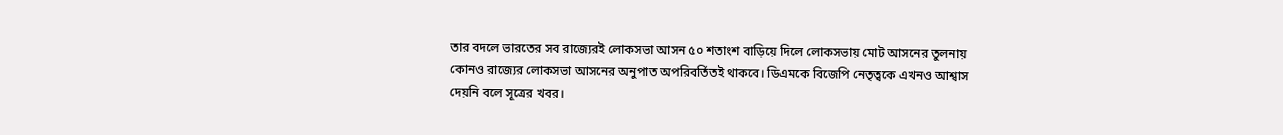তার বদলে ভারতের সব রাজ্যেরই লোকসভা আসন ৫০ শতাংশ বাড়িয়ে দিলে লোকসভায় মোট আসনের তুলনায় কোনও রাজ্যের লোকসভা আসনের অনুপাত অপরিবর্তিতই থাকবে। ডিএমকে বিজেপি নেতৃত্বকে এখনও আশ্বাস দেয়নি বলে সূত্রের খবর।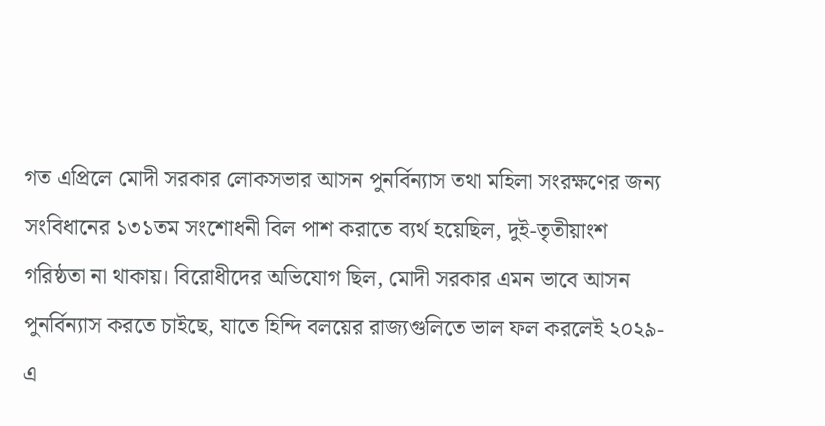গত এপ্রিলে মোদী সরকার লোকসভার আসন পুনর্বিন্যাস তথা মহিলা সংরক্ষণের জন্য সংবিধানের ১৩১তম সংশোধনী বিল পাশ করাতে ব্যর্থ হয়েছিল, দুই-তৃতীয়াংশ গরিষ্ঠতা না থাকায়। বিরোধীদের অভিযোগ ছিল, মোদী সরকার এমন ভাবে আসন পুনর্বিন্যাস করতে চাইছে, যাতে হিন্দি বলয়ের রাজ্যগুলিতে ভাল ফল করলেই ২০২৯-এ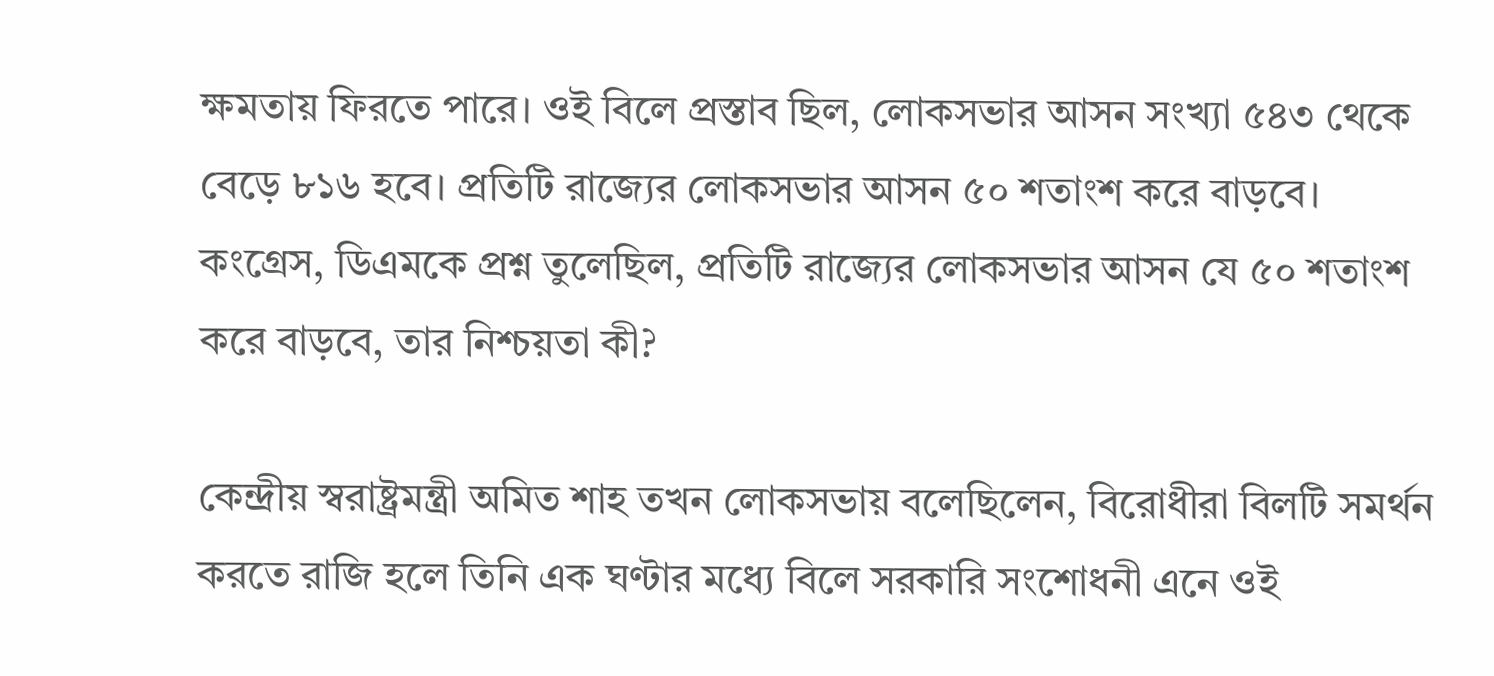ক্ষমতায় ফিরতে পারে। ওই বিলে প্রস্তাব ছিল, লোকসভার আসন সংখ্যা ৫৪৩ থেকে বেড়ে ৮১৬ হবে। প্রতিটি রাজ্যের লোকসভার আসন ৫০ শতাংশ করে বাড়বে। কংগ্রেস, ডিএমকে প্রশ্ন তুলেছিল, প্রতিটি রাজ্যের লোকসভার আসন যে ৫০ শতাংশ করে বাড়বে, তার নিশ্চয়তা কী?

কেন্দ্রীয় স্বরাষ্ট্রমন্ত্রী অমিত শাহ তখন লোকসভায় বলেছিলেন, বিরোধীরা বিলটি সমর্থন করতে রাজি হলে তিনি এক ঘণ্টার মধ্যে বিলে সরকারি সংশোধনী এনে ওই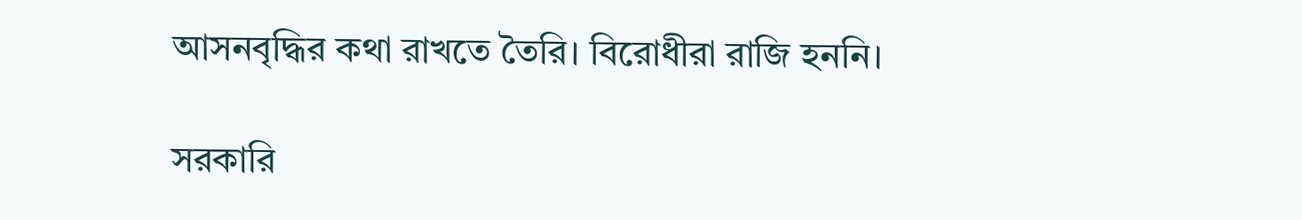আসনবৃদ্ধির কথা রাখতে তৈরি। বিরোধীরা রাজি হননি।

সরকারি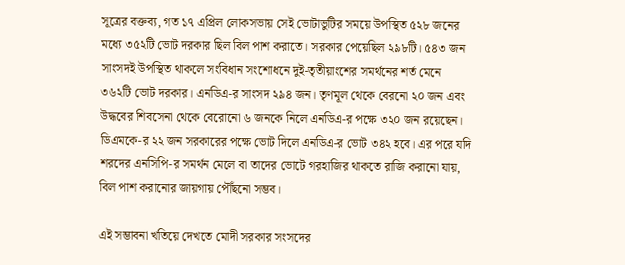সূত্রের বক্তব্য, গত ১৭ এপ্রিল লোকসভায় সেই ভোটাভুটির সময়ে উপস্থিত ৫২৮ জনের মধ্যে ৩৫২টি ভোট দরকার ছিল বিল পাশ করাতে। সরকার পেয়েছিল ২৯৮টি। ৫৪৩ জন সাংসদই উপস্থিত থাকলে সংবিধান সংশোধনে দুই-তৃতীয়াংশের সমর্থনের শর্ত মেনে ৩৬২টি ভোট দরকার। এনডিএ-র সাংসদ ২৯৪ জন। তৃণমূল থেকে বেরনো ২০ জন এবং উদ্ধবের শিবসেনা থেকে বেরোনো ৬ জনকে নিলে এনডিএ-র পক্ষে ৩২০ জন রয়েছেন। ডিএমকে-র ২২ জন সরকারের পক্ষে ভোট দিলে এনডিএ-র ভোট ৩৪২ হবে। এর পরে যদি শরদের এনসিপি-র সমর্থন মেলে বা তাদের ভোটে গরহাজির থাকতে রাজি করানো যায়, বিল পাশ করানোর জায়গায় পৌঁছনো সম্ভব।

এই সম্ভাবনা খতিয়ে দেখতে মোদী সরকার সংসদের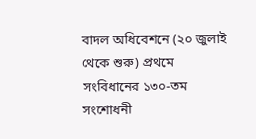বাদল অধিবেশনে (২০ জুলাই থেকে শুরু) প্রথমে সংবিধানের ১৩০-তম সংশোধনী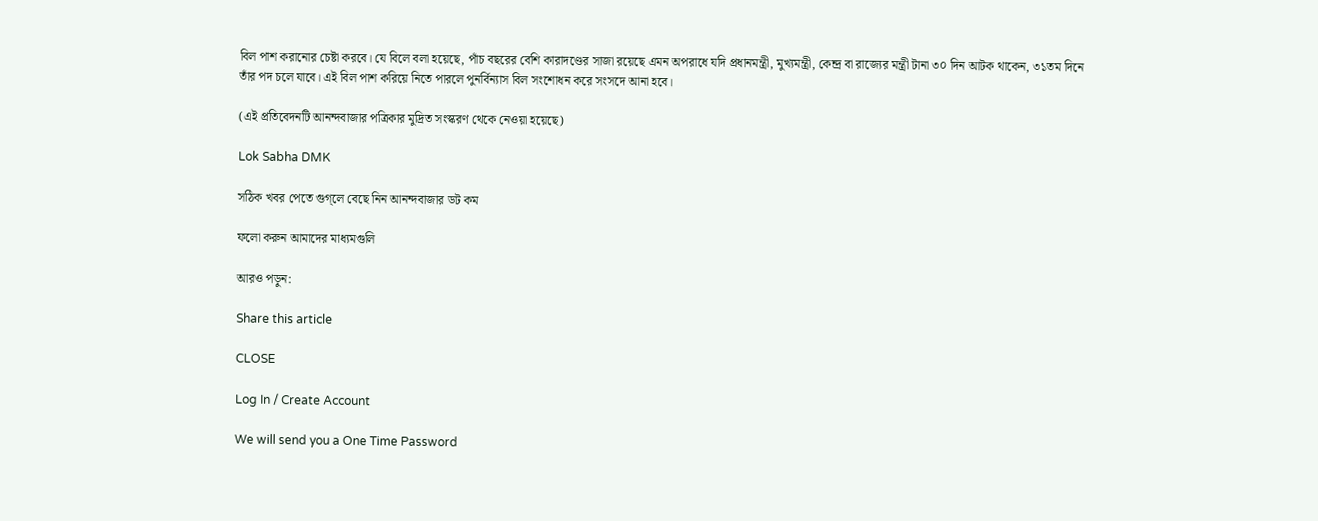বিল পাশ করানোর চেষ্টা করবে। যে বিলে বলা হয়েছে, পাঁচ বছরের বেশি কারাদণ্ডের সাজা রয়েছে এমন অপরাধে যদি প্রধানমন্ত্রী, মুখ্যমন্ত্রী, কেন্দ্র বা রাজ্যের মন্ত্রী টানা ৩০ দিন আটক থাকেন, ৩১তম দিনে তাঁর পদ চলে যাবে। এই বিল পাশ করিয়ে নিতে পারলে পুনর্বিন্যাস বিল সংশোধন করে সংসদে আনা হবে।

(এই প্রতিবেদনটি আনন্দবাজার পত্রিকার মুদ্রিত সংস্করণ থেকে নেওয়া হয়েছে)

Lok Sabha DMK

সঠিক খবর পেতে গুগ্‌লে বেছে নিন আনন্দবাজার ডট কম

ফলো করুন আমাদের মাধ্যমগুলি

আরও পড়ুন:

Share this article

CLOSE

Log In / Create Account

We will send you a One Time Password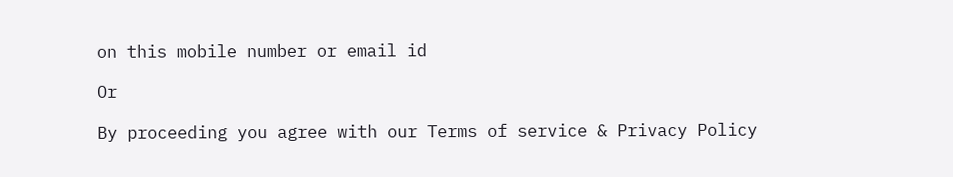on this mobile number or email id

Or

By proceeding you agree with our Terms of service & Privacy Policy